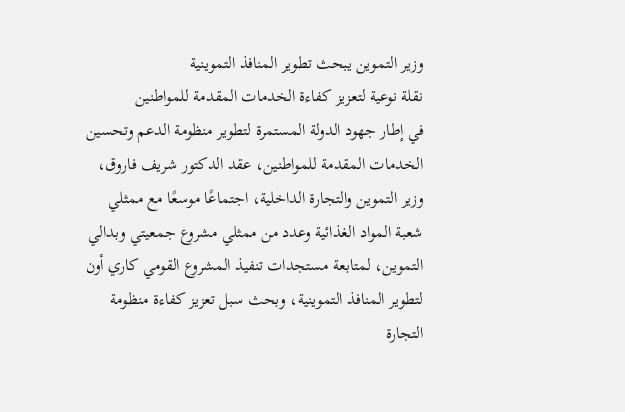وزير التموين يبحث تطوير المنافذ التموينية
نقلة نوعية لتعزيز كفاءة الخدمات المقدمة للمواطنين
في إطار جهود الدولة المستمرة لتطوير منظومة الدعم وتحسين الخدمات المقدمة للمواطنين، عقد الدكتور شريف فاروق، وزير التموين والتجارة الداخلية، اجتماعًا موسعًا مع ممثلي شعبة المواد الغذائية وعدد من ممثلي مشروع جمعيتي وبدالي التموين، لمتابعة مستجدات تنفيذ المشروع القومي كاري أون لتطوير المنافذ التموينية، وبحث سبل تعزيز كفاءة منظومة التجارة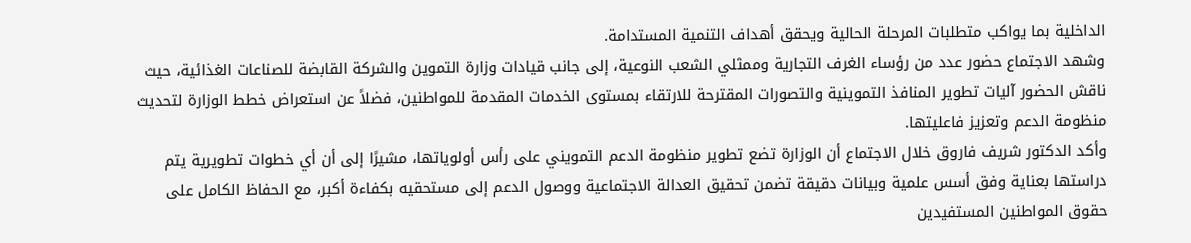الداخلية بما يواكب متطلبات المرحلة الحالية ويحقق أهداف التنمية المستدامة.
وشهد الاجتماع حضور عدد من رؤساء الغرف التجارية وممثلي الشعب النوعية، إلى جانب قيادات وزارة التموين والشركة القابضة للصناعات الغذائية، حيث ناقش الحضور آليات تطوير المنافذ التموينية والتصورات المقترحة للارتقاء بمستوى الخدمات المقدمة للمواطنين، فضلاً عن استعراض خطط الوزارة لتحديث منظومة الدعم وتعزيز فاعليتها.
وأكد الدكتور شريف فاروق خلال الاجتماع أن الوزارة تضع تطوير منظومة الدعم التمويني على رأس أولوياتها، مشيرًا إلى أن أي خطوات تطويرية يتم دراستها بعناية وفق أسس علمية وبيانات دقيقة تضمن تحقيق العدالة الاجتماعية ووصول الدعم إلى مستحقيه بكفاءة أكبر، مع الحفاظ الكامل على حقوق المواطنين المستفيدين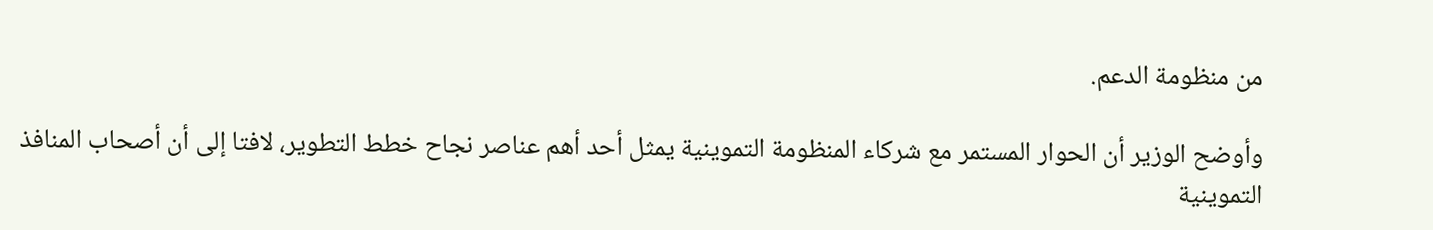من منظومة الدعم.

وأوضح الوزير أن الحوار المستمر مع شركاء المنظومة التموينية يمثل أحد أهم عناصر نجاح خطط التطوير، لافتا إلى أن أصحاب المنافذ التموينية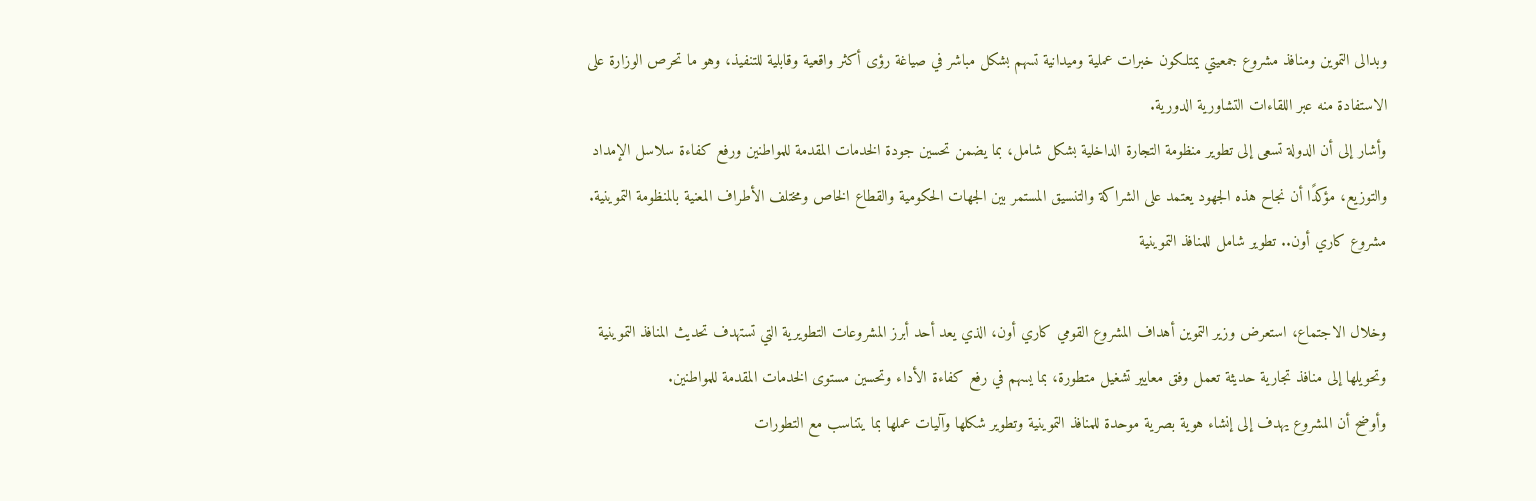وبدالى التموين ومنافذ مشروع جمعيتي يمتلكون خبرات عملية وميدانية تسهم بشكل مباشر في صياغة رؤى أكثر واقعية وقابلية للتنفيذ، وهو ما تحرص الوزارة على الاستفادة منه عبر اللقاءات التشاورية الدورية.
وأشار إلى أن الدولة تسعى إلى تطوير منظومة التجارة الداخلية بشكل شامل، بما يضمن تحسين جودة الخدمات المقدمة للمواطنين ورفع كفاءة سلاسل الإمداد والتوزيع، مؤكدًا أن نجاح هذه الجهود يعتمد على الشراكة والتنسيق المستمر بين الجهات الحكومية والقطاع الخاص ومختلف الأطراف المعنية بالمنظومة التموينية.
مشروع كاري أون.. تطوير شامل للمنافذ التموينية

وخلال الاجتماع، استعرض وزير التموين أهداف المشروع القومي كاري أون، الذي يعد أحد أبرز المشروعات التطويرية التي تستهدف تحديث المنافذ التموينية وتحويلها إلى منافذ تجارية حديثة تعمل وفق معايير تشغيل متطورة، بما يسهم في رفع كفاءة الأداء وتحسين مستوى الخدمات المقدمة للمواطنين.
وأوضح أن المشروع يهدف إلى إنشاء هوية بصرية موحدة للمنافذ التموينية وتطوير شكلها وآليات عملها بما يتناسب مع التطورات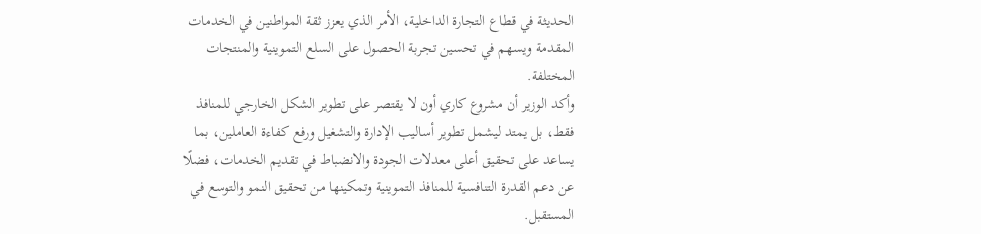الحديثة في قطاع التجارة الداخلية، الأمر الذي يعزز ثقة المواطنين في الخدمات المقدمة ويسهم في تحسين تجربة الحصول على السلع التموينية والمنتجات المختلفة.
وأكد الوزير أن مشروع كاري أون لا يقتصر على تطوير الشكل الخارجي للمنافذ فقط، بل يمتد ليشمل تطوير أساليب الإدارة والتشغيل ورفع كفاءة العاملين، بما يساعد على تحقيق أعلى معدلات الجودة والانضباط في تقديم الخدمات، فضلًا عن دعم القدرة التنافسية للمنافذ التموينية وتمكينها من تحقيق النمو والتوسع في المستقبل.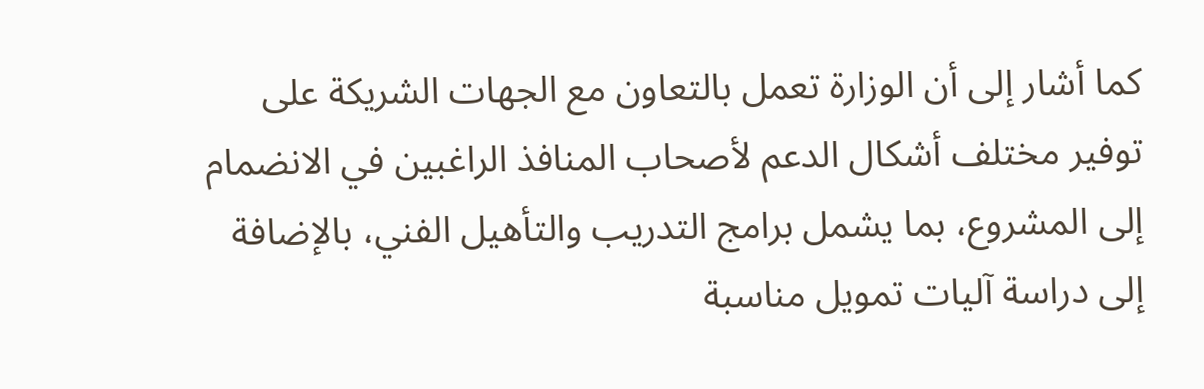كما أشار إلى أن الوزارة تعمل بالتعاون مع الجهات الشريكة على توفير مختلف أشكال الدعم لأصحاب المنافذ الراغبين في الانضمام إلى المشروع، بما يشمل برامج التدريب والتأهيل الفني، بالإضافة إلى دراسة آليات تمويل مناسبة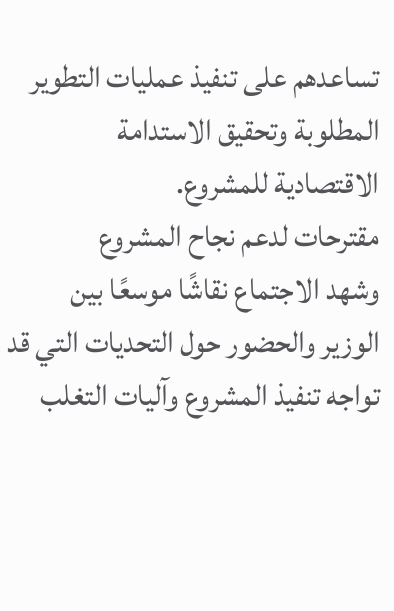تساعدهم على تنفيذ عمليات التطوير المطلوبة وتحقيق الاستدامة الاقتصادية للمشروع.
مقترحات لدعم نجاح المشروع
وشهد الاجتماع نقاشًا موسعًا بين الوزير والحضور حول التحديات التي قد تواجه تنفيذ المشروع وآليات التغلب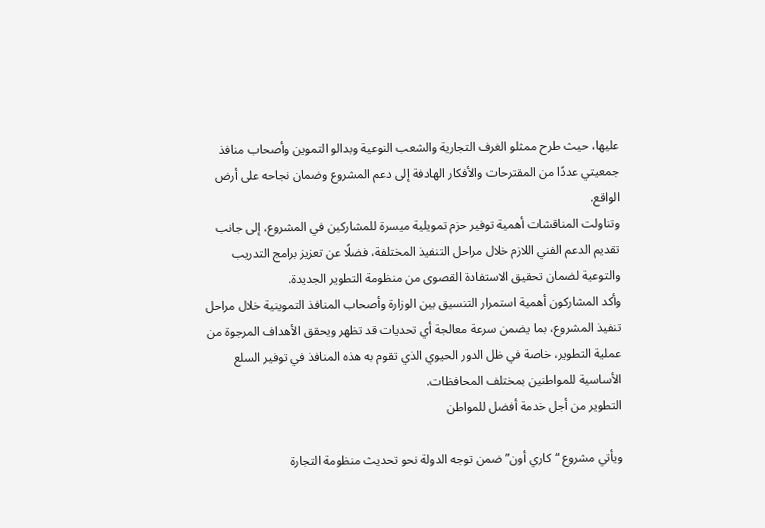عليها، حيث طرح ممثلو الغرف التجارية والشعب النوعية وبدالو التموين وأصحاب منافذ جمعيتي عددًا من المقترحات والأفكار الهادفة إلى دعم المشروع وضمان نجاحه على أرض الواقع.
وتناولت المناقشات أهمية توفير حزم تمويلية ميسرة للمشاركين في المشروع، إلى جانب تقديم الدعم الفني اللازم خلال مراحل التنفيذ المختلفة، فضلًا عن تعزيز برامج التدريب والتوعية لضمان تحقيق الاستفادة القصوى من منظومة التطوير الجديدة.
وأكد المشاركون أهمية استمرار التنسيق بين الوزارة وأصحاب المنافذ التموينية خلال مراحل تنفيذ المشروع، بما يضمن سرعة معالجة أي تحديات قد تظهر ويحقق الأهداف المرجوة من عملية التطوير، خاصة في ظل الدور الحيوي الذي تقوم به هذه المنافذ في توفير السلع الأساسية للمواطنين بمختلف المحافظات.
التطوير من أجل خدمة أفضل للمواطن

ويأتي مشروع “كاري أون” ضمن توجه الدولة نحو تحديث منظومة التجارة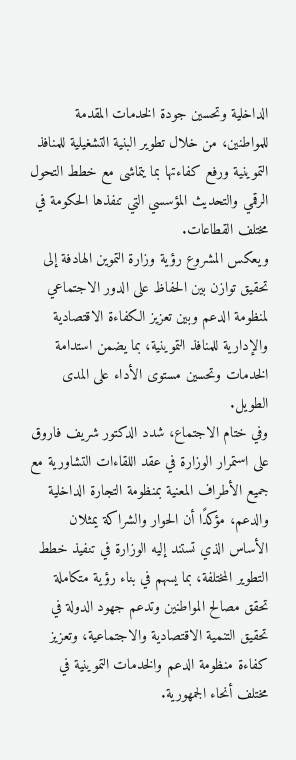الداخلية وتحسين جودة الخدمات المقدمة للمواطنين، من خلال تطوير البنية التشغيلية للمنافذ التموينية ورفع كفاءتها بما يتماشى مع خطط التحول الرقمي والتحديث المؤسسي التي تنفذها الحكومة في مختلف القطاعات.
ويعكس المشروع رؤية وزارة التموين الهادفة إلى تحقيق توازن بين الحفاظ على الدور الاجتماعي لمنظومة الدعم وبين تعزيز الكفاءة الاقتصادية والإدارية للمنافذ التموينية، بما يضمن استدامة الخدمات وتحسين مستوى الأداء على المدى الطويل.
وفي ختام الاجتماع، شدد الدكتور شريف فاروق على استمرار الوزارة في عقد اللقاءات التشاورية مع جميع الأطراف المعنية بمنظومة التجارة الداخلية والدعم، مؤكدًا أن الحوار والشراكة يمثلان الأساس الذي تستند إليه الوزارة في تنفيذ خطط التطوير المختلفة، بما يسهم في بناء رؤية متكاملة تحقق مصالح المواطنين وتدعم جهود الدولة في تحقيق التنمية الاقتصادية والاجتماعية، وتعزيز كفاءة منظومة الدعم والخدمات التموينية في مختلف أنحاء الجمهورية.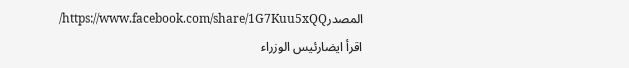المصدرhttps://www.facebook.com/share/1G7Kuu5xQQ/
اقرأ ايضارئيس الوزراء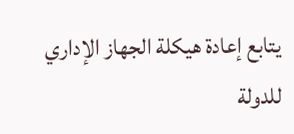يتابع إعادة هيكلة الجهاز الإداري للدولة